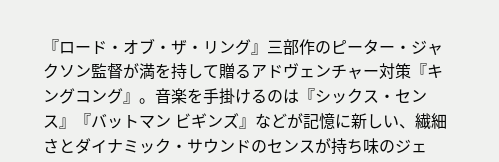『ロード・オブ・ザ・リング』三部作のピーター・ジャクソン監督が満を持して贈るアドヴェンチャー対策『キングコング』。音楽を手掛けるのは『シックス・センス』『バットマン ビギンズ』などが記憶に新しい、繊細さとダイナミック・サウンドのセンスが持ち味のジェ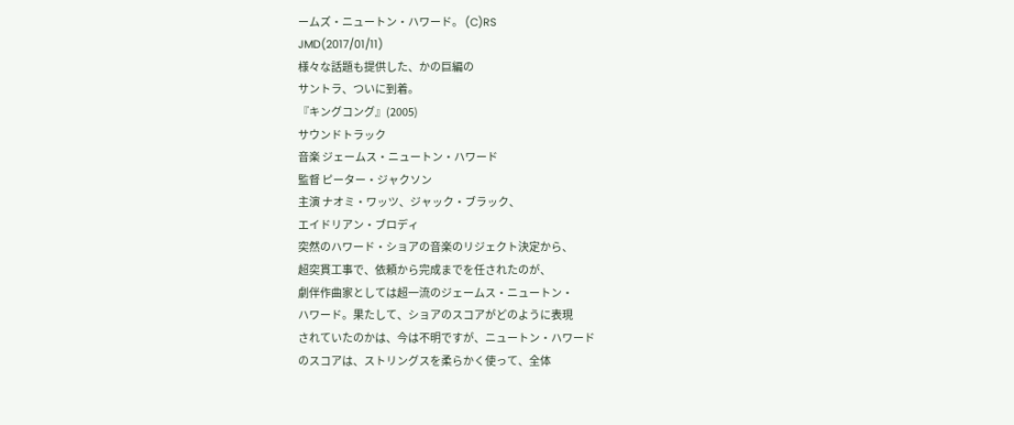ームズ・ニュートン・ハワード。 (C)RS
JMD(2017/01/11)
様々な話題も提供した、かの巨編の
サントラ、ついに到着。
『キングコング』(2005)
サウンドトラック
音楽 ジェームス・ニュートン・ハワード
監督 ピーター・ジャクソン
主演 ナオミ・ワッツ、ジャック・ブラック、
エイドリアン・ブロディ
突然のハワード・ショアの音楽のリジェクト決定から、
超突貫工事で、依頼から完成までを任されたのが、
劇伴作曲家としては超一流のジェームス・ニュートン・
ハワード。果たして、ショアのスコアがどのように表現
されていたのかは、今は不明ですが、ニュートン・ハワード
のスコアは、ストリングスを柔らかく使って、全体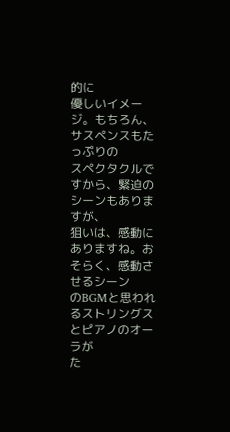的に
優しいイメージ。もちろん、サスペンスもたっぷりの
スペクタクルですから、緊迫のシーンもありますが、
狙いは、感動にありますね。おそらく、感動させるシーン
のBGMと思われるストリングスとピアノのオーラが
た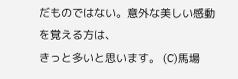だものではない。意外な美しい感動を覚える方は、
きっと多いと思います。 (C)馬場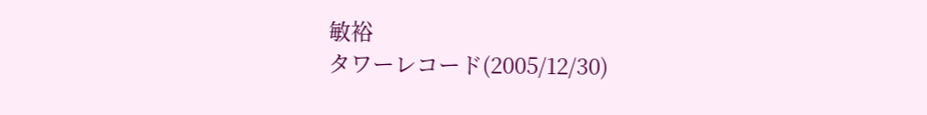敏裕
タワーレコード(2005/12/30)